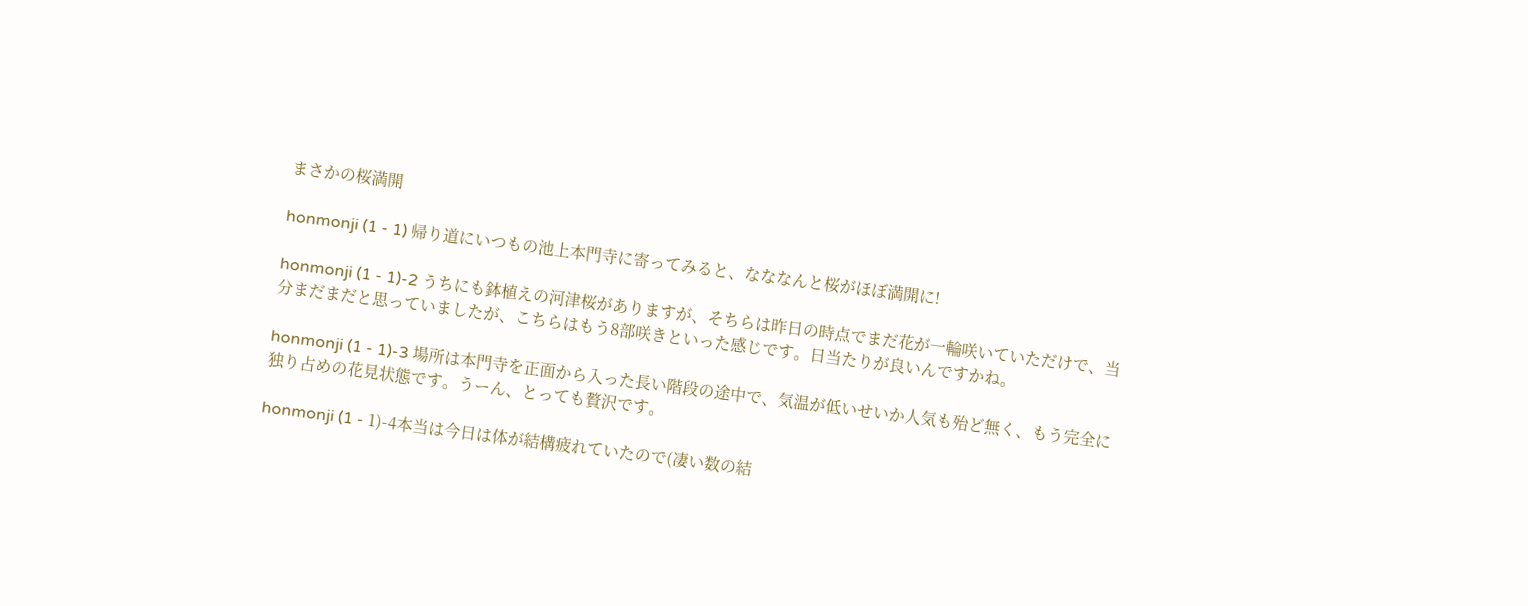まさかの桜満開

honmonji (1 - 1) 帰り道にいつもの池上本門寺に寄ってみると、なななんと桜がほぼ満開に!

honmonji (1 - 1)-2 うちにも鉢植えの河津桜がありますが、そちらは昨日の時点でまだ花が一輪咲いていただけで、当分まだまだと思っていましたが、こちらはもう8部咲きといった感じです。日当たりが良いんですかね。

honmonji (1 - 1)-3 場所は本門寺を正面から入った長い階段の途中で、気温が低いせいか人気も殆ど無く、もう完全に独り占めの花見状態です。うーん、とっても贅沢です。

honmonji (1 - 1)-4本当は今日は体が結構疲れていたので(凄い数の結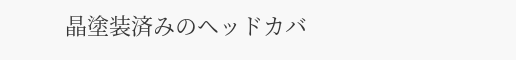晶塗装済みのヘッドカバ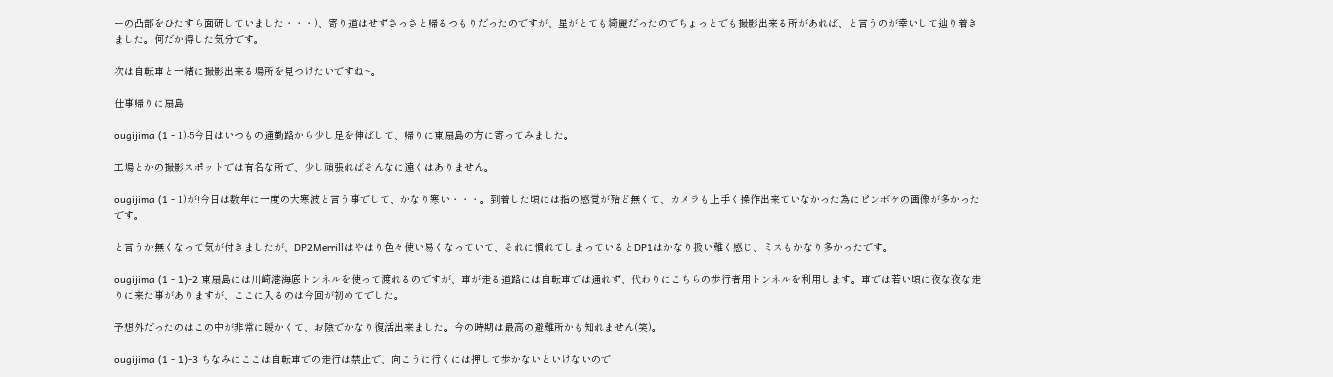ーの凸部をひたすら面研していました・・・)、寄り道はせずさっさと帰るつもりだったのですが、星がとても綺麗だったのでちょっとでも撮影出来る所があれば、と言うのが幸いして辿り着きました。何だか得した気分です。

次は自転車と一緒に撮影出来る場所を見つけたいですね~。

仕事帰りに扇島

ougijima (1 - 1)-5今日はいつもの通勤路から少し足を伸ばして、帰りに東扇島の方に寄ってみました。

工場とかの撮影スポットでは有名な所で、少し頑張ればそんなに遠くはありません。

ougijima (1 - 1)が!今日は数年に一度の大寒波と言う事でして、かなり寒い・・・。到着した頃には指の感覚が殆ど無くて、カメラも上手く操作出来ていなかった為にピンボケの画像が多かったです。

と言うか無くなって気が付きましたが、DP2Merrillはやはり色々使い易くなっていて、それに慣れてしまっているとDP1はかなり扱い難く感じ、ミスもかなり多かったです。

ougijima (1 - 1)-2 東扇島には川崎港海底トンネルを使って渡れるのですが、車が走る道路には自転車では通れず、代わりにこちらの歩行者用トンネルを利用します。車では若い頃に夜な夜な走りに来た事がありますが、ここに入るのは今回が初めてでした。

予想外だったのはこの中が非常に暖かくて、お陰でかなり復活出来ました。今の時期は最高の避難所かも知れません(笑)。

ougijima (1 - 1)-3 ちなみにここは自転車での走行は禁止で、向こうに行くには押して歩かないといけないので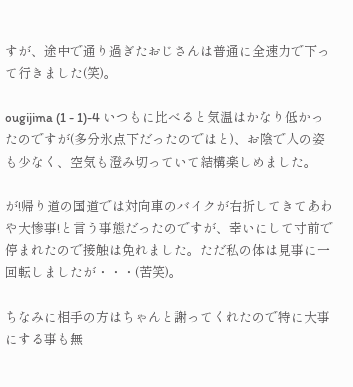すが、途中で通り過ぎたおじさんは普通に全速力で下って行きました(笑)。

ougijima (1 - 1)-4 いつもに比べると気温はかなり低かったのですが(多分氷点下だったのではと)、お陰で人の姿も少なく、空気も澄み切っていて結構楽しめました。

が!帰り道の国道では対向車のバイクが右折してきてあわや大惨事!と言う事態だったのですが、幸いにして寸前で停まれたので接触は免れました。ただ私の体は見事に一回転しましたが・・・(苦笑)。

ちなみに相手の方はちゃんと謝ってくれたので特に大事にする事も無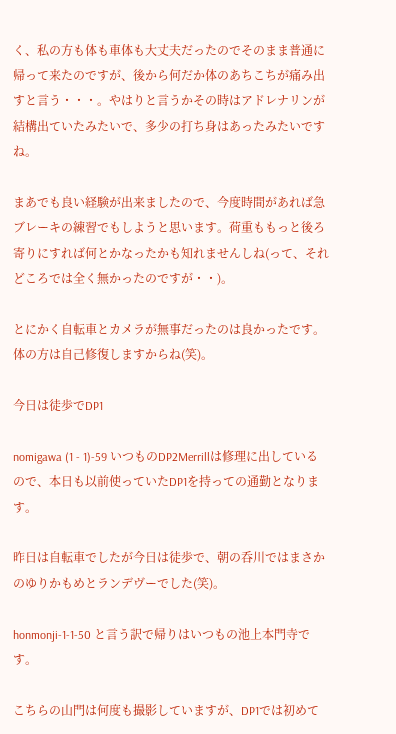く、私の方も体も車体も大丈夫だったのでそのまま普通に帰って来たのですが、後から何だか体のあちこちが痛み出すと言う・・・。やはりと言うかその時はアドレナリンが結構出ていたみたいで、多少の打ち身はあったみたいですね。

まあでも良い経験が出来ましたので、今度時間があれば急ブレーキの練習でもしようと思います。荷重ももっと後ろ寄りにすれば何とかなったかも知れませんしね(って、それどころでは全く無かったのですが・・)。

とにかく自転車とカメラが無事だったのは良かったです。体の方は自己修復しますからね(笑)。

今日は徒歩でDP1

nomigawa (1 - 1)-59 いつものDP2Merrillは修理に出しているので、本日も以前使っていたDP1を持っての通勤となります。

昨日は自転車でしたが今日は徒歩で、朝の呑川ではまさかのゆりかもめとランデヴーでした(笑)。

honmonji-1-1-50 と言う訳で帰りはいつもの池上本門寺です。

こちらの山門は何度も撮影していますが、DP1では初めて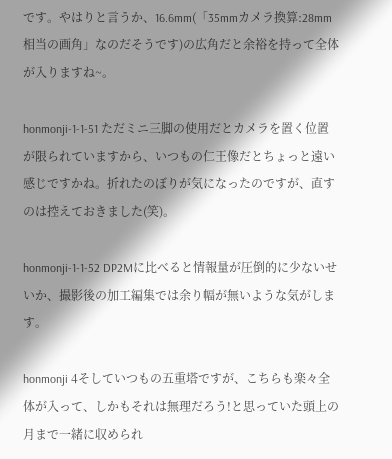です。やはりと言うか、16.6mm(「35mmカメラ換算:28mm相当の画角」なのだそうです)の広角だと余裕を持って全体が入りますね~。

honmonji-1-1-51 ただミニ三脚の使用だとカメラを置く位置が限られていますから、いつもの仁王像だとちょっと遠い感じですかね。折れたのぼりが気になったのですが、直すのは控えておきました(笑)。

honmonji-1-1-52 DP2Mに比べると情報量が圧倒的に少ないせいか、撮影後の加工編集では余り幅が無いような気がします。

honmonji 4そしていつもの五重塔ですが、こちらも楽々全体が入って、しかもそれは無理だろう!と思っていた頭上の月まで一緒に収められ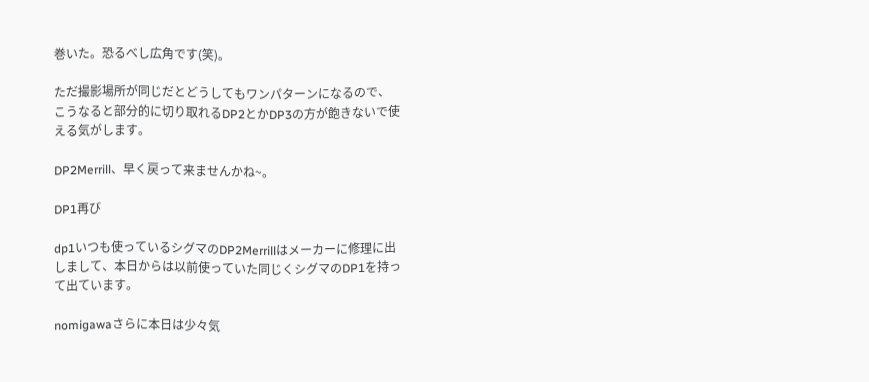巻いた。恐るべし広角です(笑)。

ただ撮影場所が同じだとどうしてもワンパターンになるので、こうなると部分的に切り取れるDP2とかDP3の方が飽きないで使える気がします。

DP2Merrill、早く戻って来ませんかね~。

DP1再び

dp1いつも使っているシグマのDP2Merrillはメーカーに修理に出しまして、本日からは以前使っていた同じくシグマのDP1を持って出ています。

nomigawaさらに本日は少々気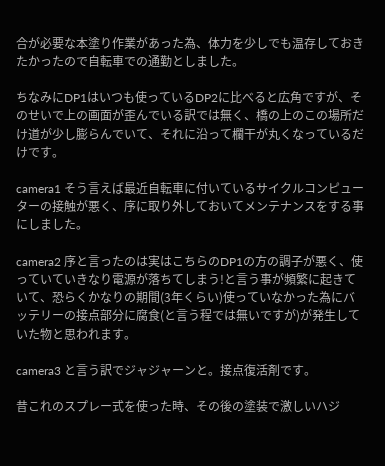合が必要な本塗り作業があった為、体力を少しでも温存しておきたかったので自転車での通勤としました。

ちなみにDP1はいつも使っているDP2に比べると広角ですが、そのせいで上の画面が歪んでいる訳では無く、橋の上のこの場所だけ道が少し膨らんでいて、それに沿って欄干が丸くなっているだけです。

camera1 そう言えば最近自転車に付いているサイクルコンピューターの接触が悪く、序に取り外しておいてメンテナンスをする事にしました。

camera2 序と言ったのは実はこちらのDP1の方の調子が悪く、使っていていきなり電源が落ちてしまう!と言う事が頻繁に起きていて、恐らくかなりの期間(3年くらい)使っていなかった為にバッテリーの接点部分に腐食(と言う程では無いですが)が発生していた物と思われます。

camera3 と言う訳でジャジャーンと。接点復活剤です。

昔これのスプレー式を使った時、その後の塗装で激しいハジ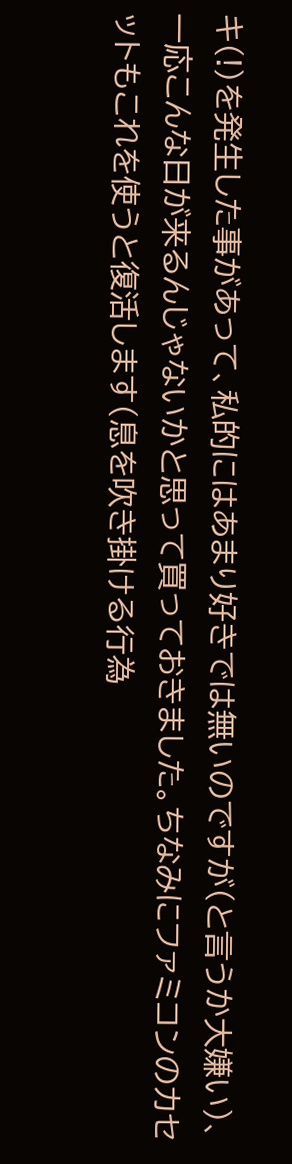キ(!)を発生した事があって、私的にはあまり好きでは無いのですが(と言うか大嫌い)、一応こんな日が来るんじゃないかと思って買っておきました。ちなみにファミコンのカセットもこれを使うと復活します(息を吹き掛ける行為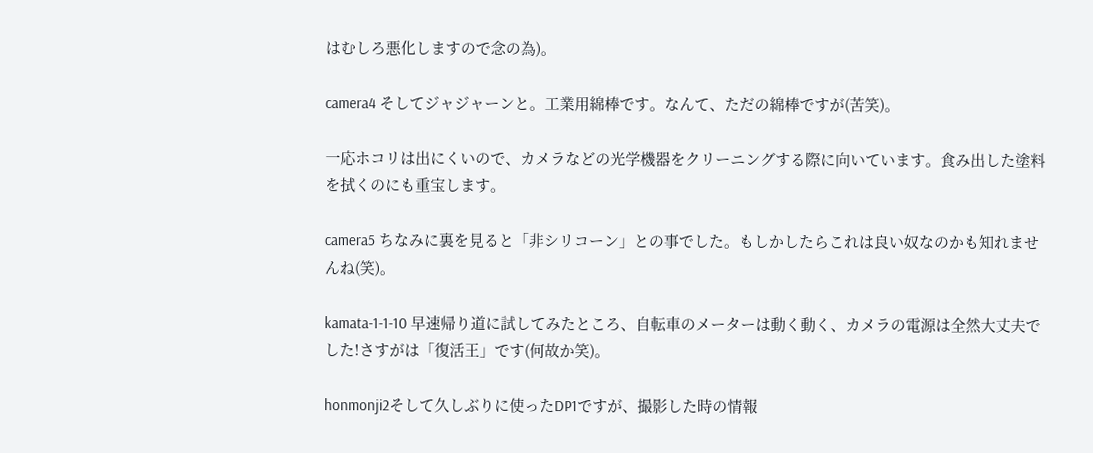はむしろ悪化しますので念の為)。

camera4 そしてジャジャーンと。工業用綿棒です。なんて、ただの綿棒ですが(苦笑)。

一応ホコリは出にくいので、カメラなどの光学機器をクリーニングする際に向いています。食み出した塗料を拭くのにも重宝します。

camera5 ちなみに裏を見ると「非シリコーン」との事でした。もしかしたらこれは良い奴なのかも知れませんね(笑)。

kamata-1-1-10 早速帰り道に試してみたところ、自転車のメーターは動く動く、カメラの電源は全然大丈夫でした!さすがは「復活王」です(何故か笑)。

honmonji2そして久しぶりに使ったDP1ですが、撮影した時の情報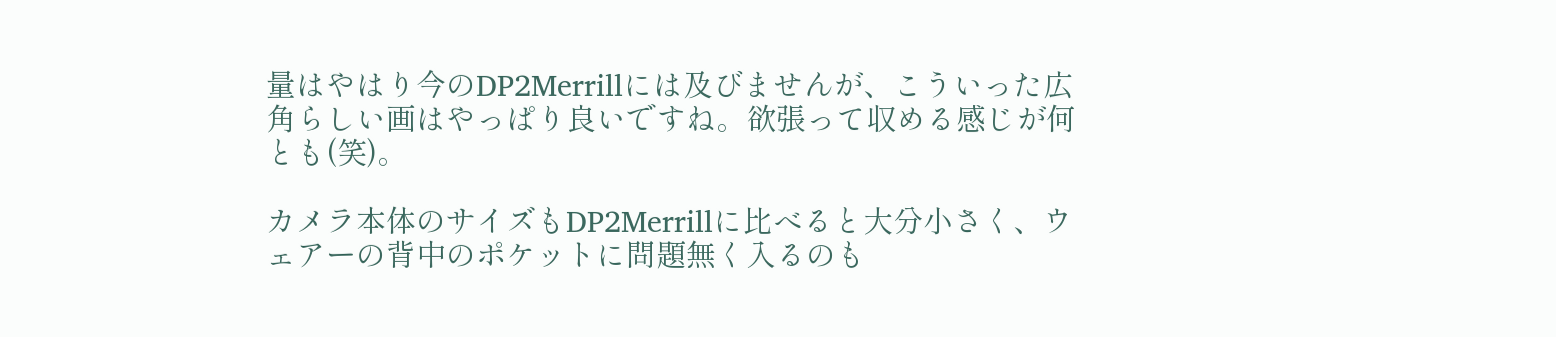量はやはり今のDP2Merrillには及びませんが、こういった広角らしい画はやっぱり良いですね。欲張って収める感じが何とも(笑)。

カメラ本体のサイズもDP2Merrillに比べると大分小さく、ウェアーの背中のポケットに問題無く入るのも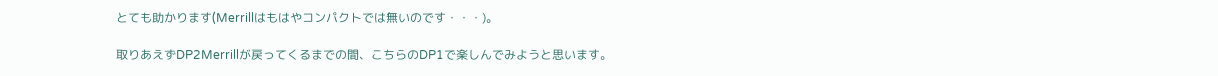とても助かります(Merrillはもはやコンパクトでは無いのです・・・)。

取りあえずDP2Merrillが戻ってくるまでの間、こちらのDP1で楽しんでみようと思います。